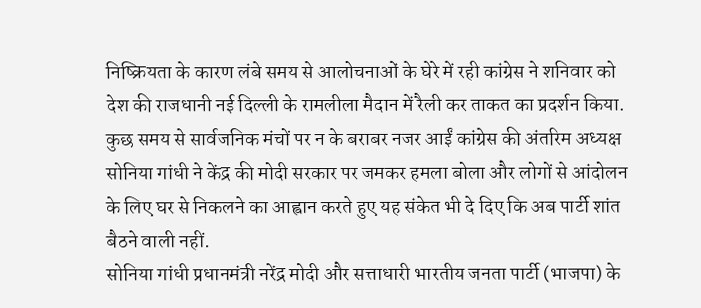निष्क्रियता के कारण लंबे समय से आलोचनाओं के घेरे में रही कांग्रेस ने शनिवार को देश की राजधानी नई दिल्ली के रामलीला मैदान में रैली कर ताकत का प्रदर्शन किया. कुछ समय से सार्वजनिक मंचों पर न के बराबर नजर आईं कांग्रेस की अंतरिम अध्यक्ष सोनिया गांधी ने केंद्र की मोदी सरकार पर जमकर हमला बोला और लोगों से आंदोलन के लिए घर से निकलने का आह्वान करते हुए यह संकेत भी दे दिए कि अब पार्टी शांत बैठने वाली नहीं.
सोनिया गांधी प्रधानमंत्री नरेंद्र मोदी और सत्ताधारी भारतीय जनता पार्टी (भाजपा) के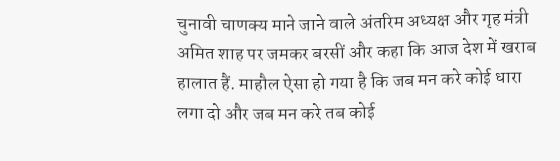चुनावी चाणक्य माने जाने वाले अंतरिम अध्यक्ष और गृह मंत्री अमित शाह पर जमकर बरसीं और कहा कि आज देश में खराब हालात हैं. माहौल ऐसा हो गया है कि जब मन करे कोई धारा लगा दो और जब मन करे तब कोई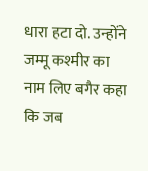धारा हटा दो. उन्होंने जम्मू कश्मीर का नाम लिए बगैर कहा कि जब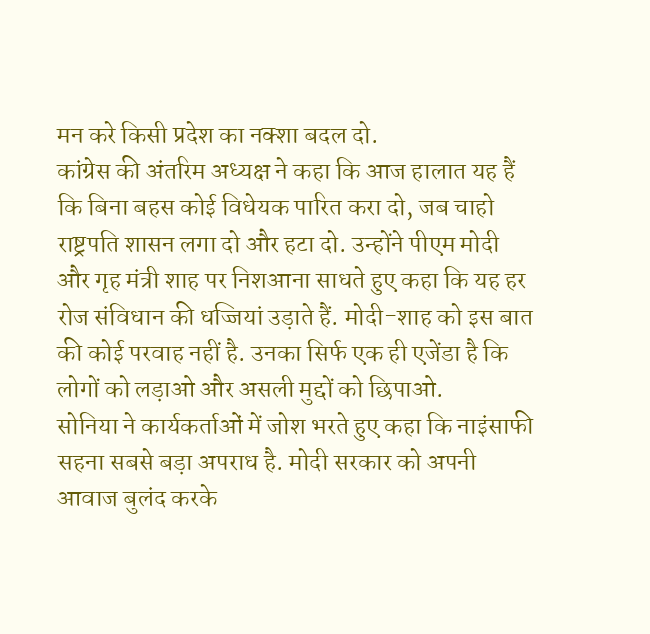मन करे किसी प्रदेश का नक्शा बदल दो.
कांग्रेस की अंतरिम अध्यक्ष ने कहा कि आज हालात यह हैं कि बिना बहस कोई विधेयक पारित करा दो, जब चाहो राष्ट्रपति शासन लगा दो और हटा दो. उन्होंने पीएम मोदी और गृह मंत्री शाह पर निशआना साधते हुए कहा कि यह हर रोज संविधान की धज्जियां उड़ाते हैं. मोदी-शाह को इस बात की कोई परवाह नहीं है. उनका सिर्फ एक ही एजेंडा है कि लोगों को लड़ाओ और असली मुद्दों को छिपाओ.
सोनिया ने कार्यकर्ताओं में जोश भरते हुए कहा कि नाइंसाफी सहना सबसे बड़ा अपराध है. मोदी सरकार को अपनी आवाज बुलंद करके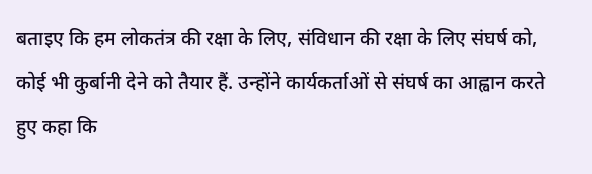बताइए कि हम लोकतंत्र की रक्षा के लिए, संविधान की रक्षा के लिए संघर्ष को, कोई भी कुर्बानी देने को तैयार हैं. उन्होंने कार्यकर्ताओं से संघर्ष का आह्वान करते हुए कहा कि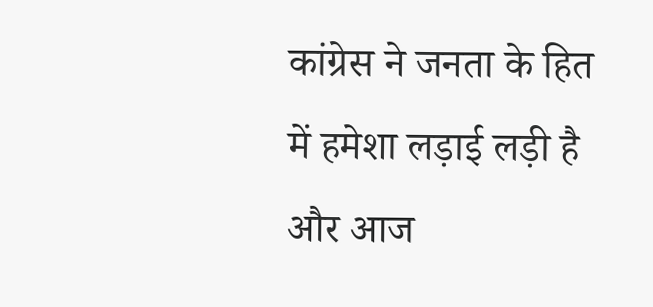कांग्रेस ने जनता के हित में हमेशा लड़ाई लड़ी है और आज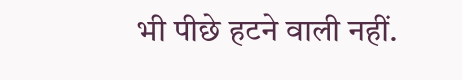भी पीछे हटने वाली नहीं.